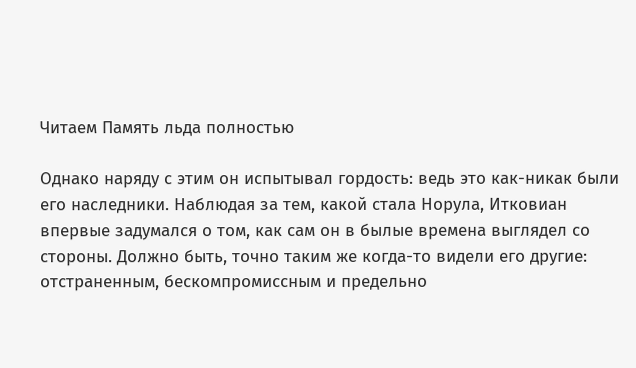Читаем Память льда полностью

Однако наряду с этим он испытывал гордость: ведь это как-никак были его наследники. Наблюдая за тем, какой стала Норула, Итковиан впервые задумался о том, как сам он в былые времена выглядел со стороны. Должно быть, точно таким же когда-то видели его другие: отстраненным, бескомпромиссным и предельно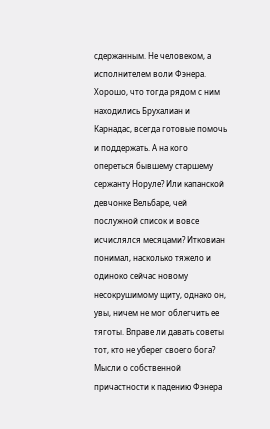сдержанным. Не человеком, а исполнителем воли Фэнера. Хорошо, что тогда рядом с ним находились Брухалиан и Карнадас, всегда готовые помочь и поддержать. А на кого опереться бывшему старшему сержанту Норуле? Или капанской девчонке Вельбаре, чей послужной список и вовсе исчислялся месяцами? Итковиан понимал, насколько тяжело и одиноко сейчас новому несокрушимому щиту, однако он, увы, ничем не мог облегчить ее тяготы. Вправе ли давать советы тот, кто не уберег своего бога? Мысли о собственной причастности к падению Фэнера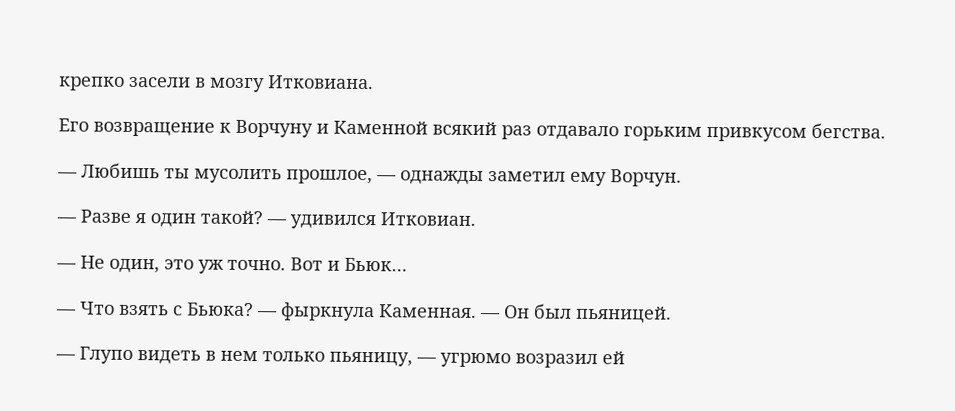крепко засели в мозгу Итковиана.

Его возвращение к Ворчуну и Каменной всякий раз отдавало горьким привкусом бегства.

— Любишь ты мусолить прошлое, — однажды заметил ему Ворчун.

— Разве я один такой? — удивился Итковиан.

— Не один, это уж точно. Вот и Бьюк…

— Что взять с Бьюка? — фыркнула Каменная. — Он был пьяницей.

— Глупо видеть в нем только пьяницу, — угрюмо возразил ей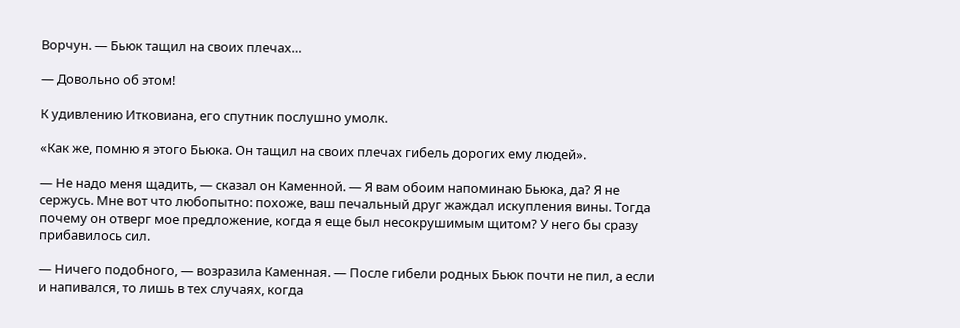Ворчун. — Бьюк тащил на своих плечах…

— Довольно об этом!

К удивлению Итковиана, его спутник послушно умолк.

«Как же, помню я этого Бьюка. Он тащил на своих плечах гибель дорогих ему людей».

— Не надо меня щадить, — сказал он Каменной. — Я вам обоим напоминаю Бьюка, да? Я не сержусь. Мне вот что любопытно: похоже, ваш печальный друг жаждал искупления вины. Тогда почему он отверг мое предложение, когда я еще был несокрушимым щитом? У него бы сразу прибавилось сил.

— Ничего подобного, — возразила Каменная. — После гибели родных Бьюк почти не пил, а если и напивался, то лишь в тех случаях, когда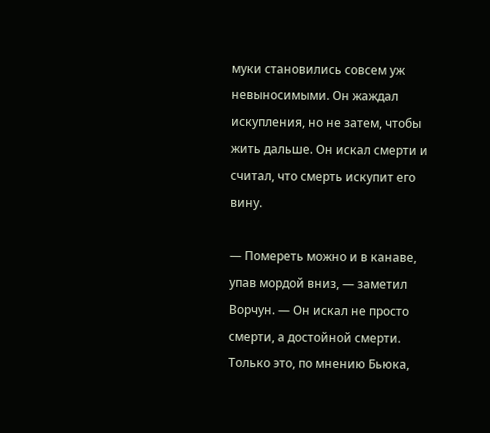муки становились совсем уж невыносимыми. Он жаждал искупления, но не затем, чтобы жить дальше. Он искал смерти и считал, что смерть искупит его вину.

— Помереть можно и в канаве, упав мордой вниз, — заметил Ворчун. — Он искал не просто смерти, а достойной смерти. Только это, по мнению Бьюка,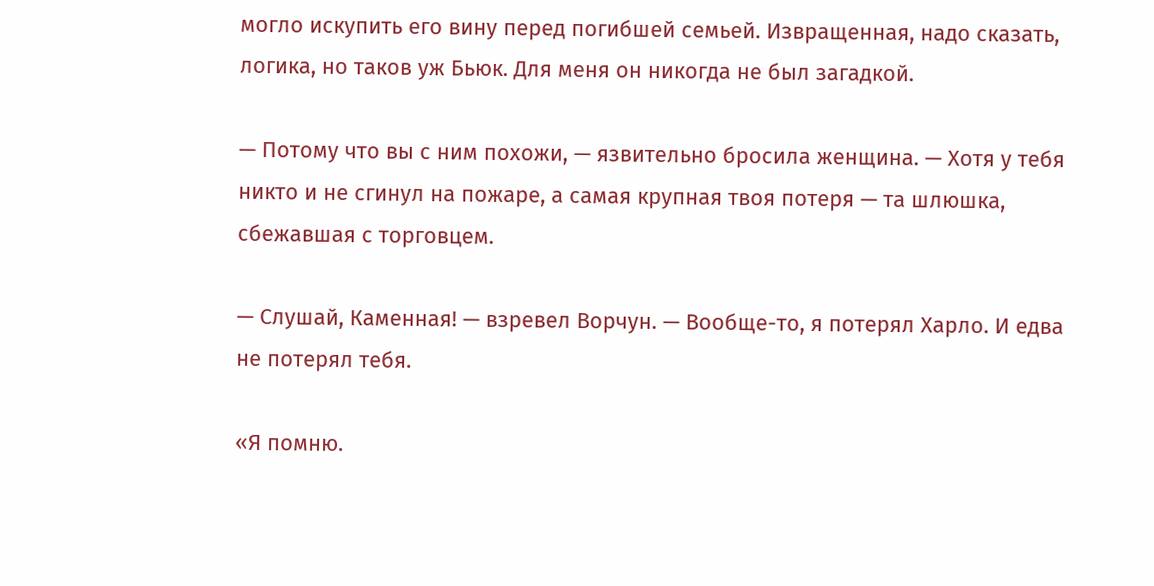могло искупить его вину перед погибшей семьей. Извращенная, надо сказать, логика, но таков уж Бьюк. Для меня он никогда не был загадкой.

— Потому что вы с ним похожи, — язвительно бросила женщина. — Хотя у тебя никто и не сгинул на пожаре, а самая крупная твоя потеря — та шлюшка, сбежавшая с торговцем.

— Слушай, Каменная! — взревел Ворчун. — Вообще-то, я потерял Харло. И едва не потерял тебя.

«Я помню.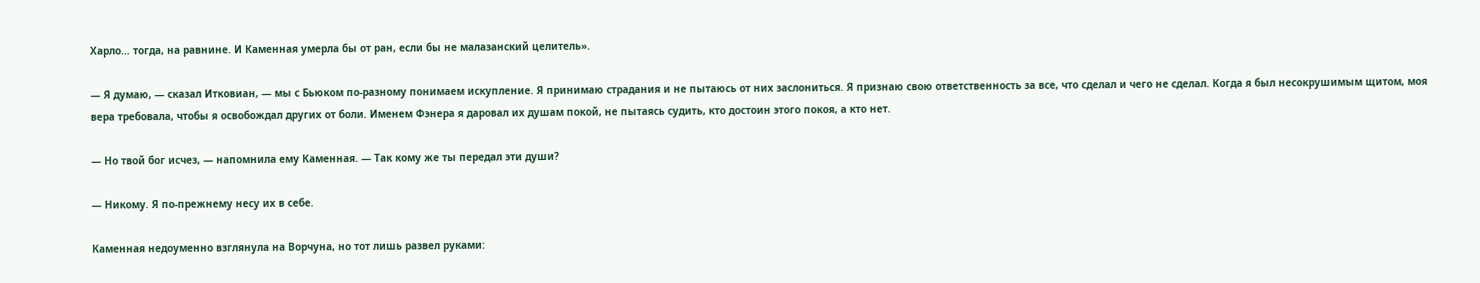Харло… тогда, на равнине. И Каменная умерла бы от ран, если бы не малазанский целитель».

— Я думаю, — сказал Итковиан, — мы с Бьюком по-разному понимаем искупление. Я принимаю страдания и не пытаюсь от них заслониться. Я признаю свою ответственность за все, что сделал и чего не сделал. Когда я был несокрушимым щитом, моя вера требовала, чтобы я освобождал других от боли. Именем Фэнера я даровал их душам покой, не пытаясь судить, кто достоин этого покоя, а кто нет.

— Но твой бог исчез, — напомнила ему Каменная. — Так кому же ты передал эти души?

— Никому. Я по-прежнему несу их в себе.

Каменная недоуменно взглянула на Ворчуна, но тот лишь развел руками: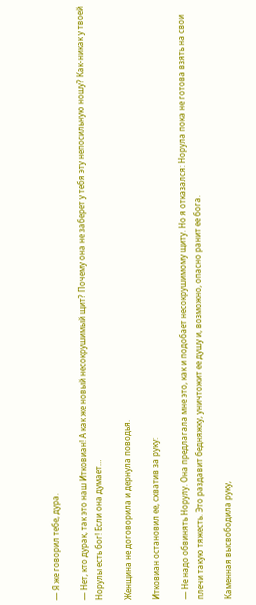— Я же говорил тебе, дура.

— Нет, кто дурак, так это наш Итковиан! А как же новый несокрушимый щит? Почему она не заберет у тебя эту непосильную ношу? Как-никак у твоей Норулы есть бог! Если она думает…

Женщина не договорила и дернула поводья.

Итковиан остановил ее, схватив за руку:

— Не надо обвинять Норулу. Она предлагала мне это, как и подобает несокрушимому щиту. Но я отказался: Норула пока не готова взять на свои плечи такую тяжесть. Это раздавит бедняжку, уничтожит ее душу и, возможно, опасно ранит ее бога.

Каменная высвободила руку,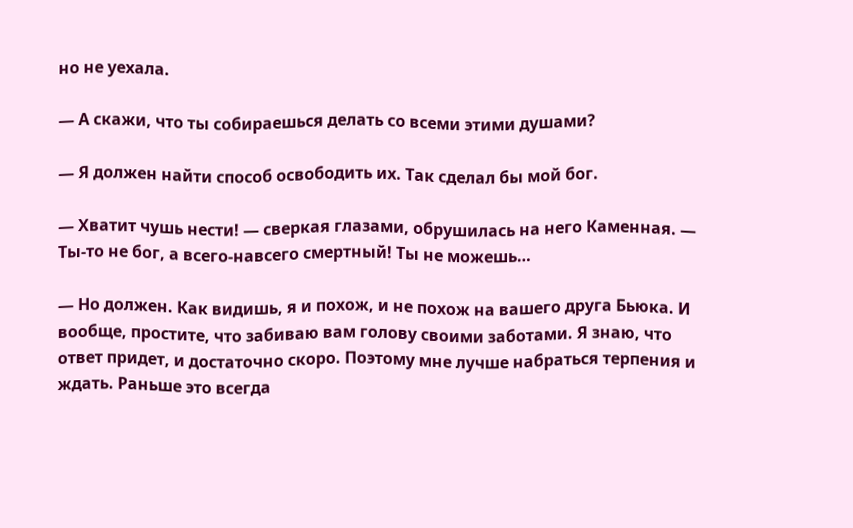но не уехала.

— А скажи, что ты собираешься делать со всеми этими душами?

— Я должен найти способ освободить их. Так сделал бы мой бог.

— Хватит чушь нести! — сверкая глазами, обрушилась на него Каменная. — Ты-то не бог, а всего-навсего смертный! Ты не можешь…

— Но должен. Как видишь, я и похож, и не похож на вашего друга Бьюка. И вообще, простите, что забиваю вам голову своими заботами. Я знаю, что ответ придет, и достаточно скоро. Поэтому мне лучше набраться терпения и ждать. Раньше это всегда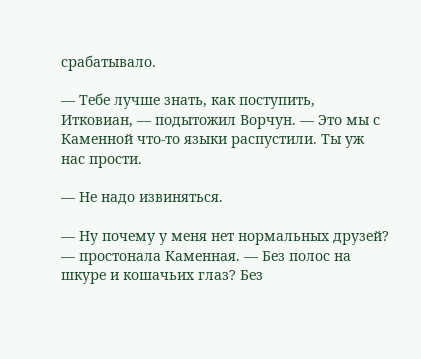срабатывало.

— Тебе лучше знать, как поступить, Итковиан, — подытожил Ворчун. — Это мы с Каменной что-то языки распустили. Ты уж нас прости.

— Не надо извиняться.

— Ну почему у меня нет нормальных друзей? — простонала Каменная. — Без полос на шкуре и кошачьих глаз? Без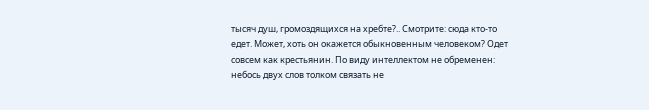тысяч душ, громоздящихся на хребте?.. Смотрите: сюда кто-то едет. Может, хоть он окажется обыкновенным человеком? Одет совсем как крестьянин. По виду интеллектом не обременен: небось двух слов толком связать не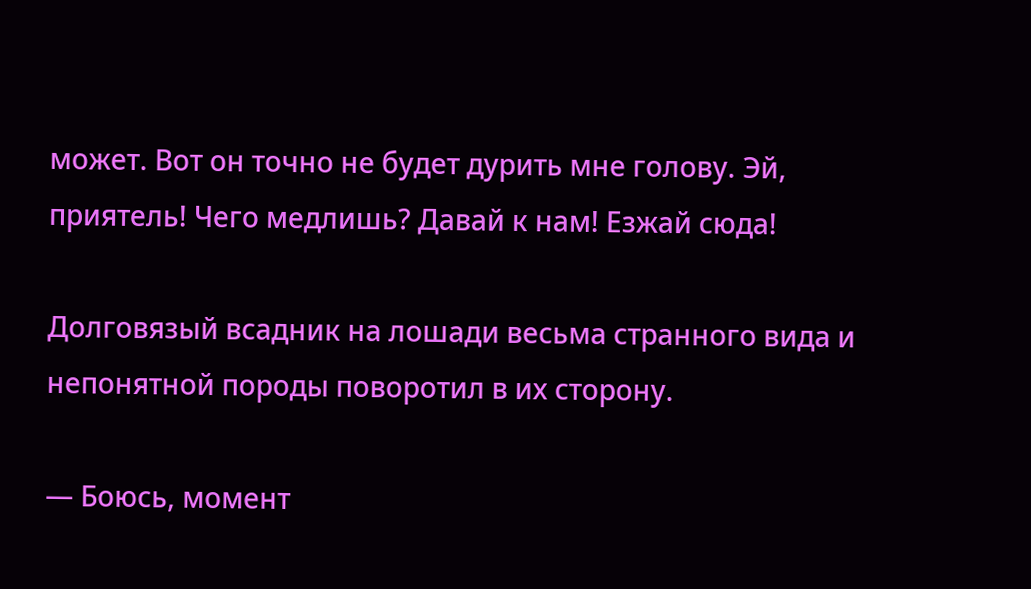может. Вот он точно не будет дурить мне голову. Эй, приятель! Чего медлишь? Давай к нам! Езжай сюда!

Долговязый всадник на лошади весьма странного вида и непонятной породы поворотил в их сторону.

— Боюсь, момент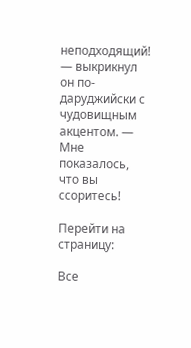неподходящий! — выкрикнул он по-даруджийски с чудовищным акцентом. — Мне показалось, что вы ссоритесь!

Перейти на страницу:

Все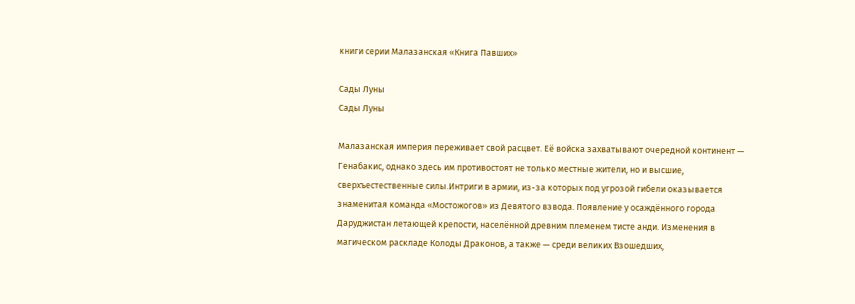книги серии Малазанская «Книга Павших»

Сады Луны
Сады Луны

Малазанская империя переживает свой расцвет. Её войска захватывают очередной континент — Генабакис, однако здесь им противостоят не только местные жители, но и высшие, сверхъестественные силы.Интриги в армии, из-за которых под угрозой гибели оказывается знаменитая команда «Мостожогов» из Девятого взвода. Появление у осаждённого города Даруджистан летающей крепости, населённой древним племенем тисте анди. Изменения в магическом раскладе Колоды Драконов, а также — среди великих Взошедших,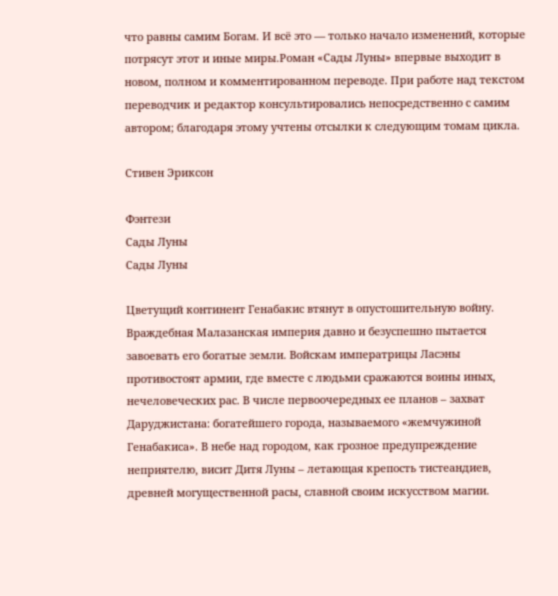что равны самим Богам. И всё это — только начало изменений, которые потрясут этот и иные миры.Роман «Сады Луны» впервые выходит в новом, полном и комментированном переводе. При работе над текстом переводчик и редактор консультировались непосредственно с самим автором; благодаря этому учтены отсылки к следующим томам цикла.

Стивен Эриксон

Фэнтези
Сады Луны
Сады Луны

Цветущий континент Генабакис втянут в опустошительную войну. Враждебная Малазанская империя давно и безуспешно пытается завоевать его богатые земли. Войскам императрицы Ласэны противостоят армии, где вместе с людьми сражаются воины иных, нечеловеческих рас. В числе первоочередных ее планов – захват Даруджистана: богатейшего города, называемого «жемчужиной Генабакиса». В небе над городом, как грозное предупреждение неприятелю, висит Дитя Луны – летающая крепость тистеандиев, древней могущественной расы, славной своим искусством магии.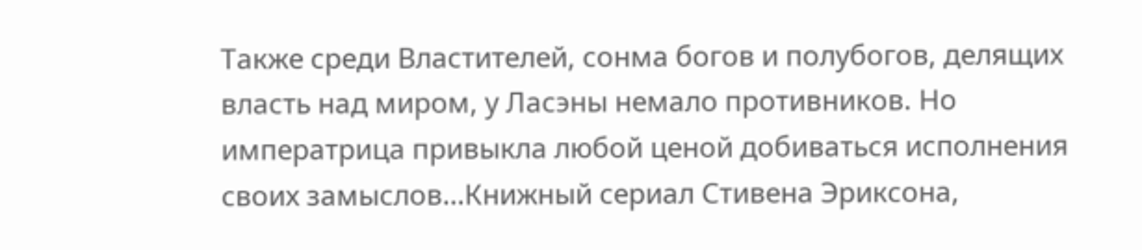Также среди Властителей, сонма богов и полубогов, делящих власть над миром, у Ласэны немало противников. Но императрица привыкла любой ценой добиваться исполнения своих замыслов…Книжный сериал Стивена Эриксона,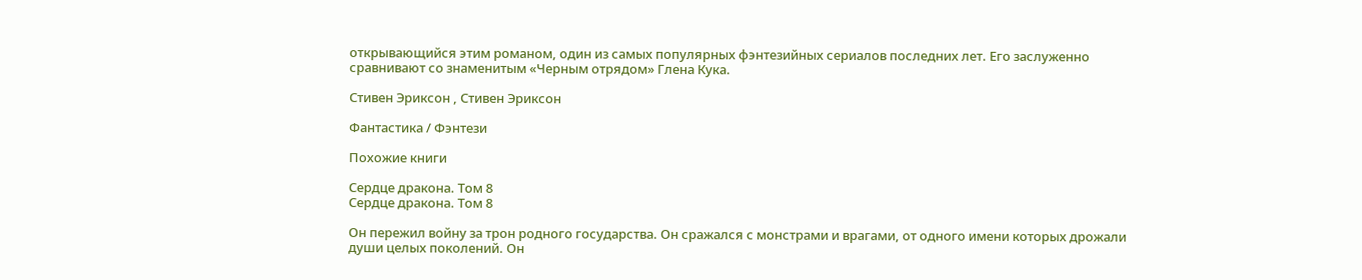открывающийся этим романом, один из самых популярных фэнтезийных сериалов последних лет. Его заслуженно сравнивают со знаменитым «Черным отрядом» Глена Кука.

Стивен Эриксон , Стивен Эриксон

Фантастика / Фэнтези

Похожие книги

Сердце дракона. Том 8
Сердце дракона. Том 8

Он пережил войну за трон родного государства. Он сражался с монстрами и врагами, от одного имени которых дрожали души целых поколений. Он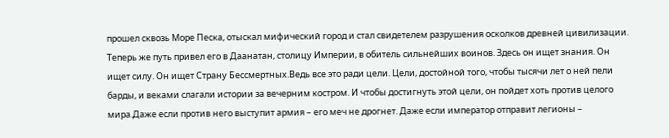прошел сквозь Море Песка, отыскал мифический город и стал свидетелем разрушения осколков древней цивилизации. Теперь же путь привел его в Даанатан, столицу Империи, в обитель сильнейших воинов. Здесь он ищет знания. Он ищет силу. Он ищет Страну Бессмертных.Ведь все это ради цели. Цели, достойной того, чтобы тысячи лет о ней пели барды, и веками слагали истории за вечерним костром. И чтобы достигнуть этой цели, он пойдет хоть против целого мира.Даже если против него выступит армия – его меч не дрогнет. Даже если император отправит легионы –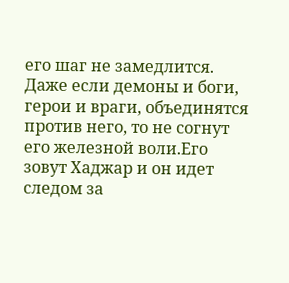его шаг не замедлится. Даже если демоны и боги, герои и враги, объединятся против него, то не согнут его железной воли.Его зовут Хаджар и он идет следом за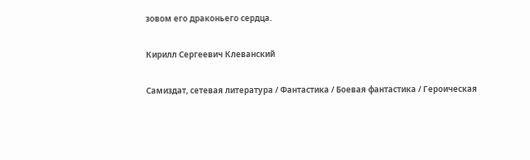зовом его драконьего сердца.

Кирилл Сергеевич Клеванский

Самиздат, сетевая литература / Фантастика / Боевая фантастика / Героическая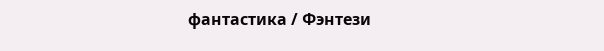фантастика / Фэнтези